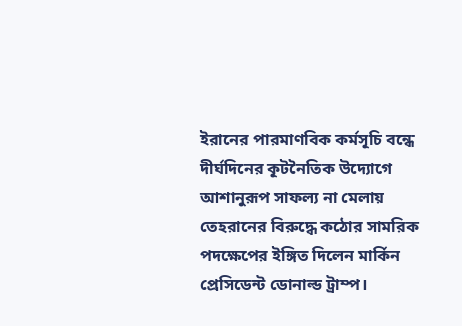ইরানের পারমাণবিক কর্মসূচি বন্ধে দীর্ঘদিনের কূটনৈতিক উদ্যোগে আশানুরূপ সাফল্য না মেলায় তেহরানের বিরুদ্ধে কঠোর সামরিক পদক্ষেপের ইঙ্গিত দিলেন মার্কিন প্রেসিডেন্ট ডোনাল্ড ট্রাম্প।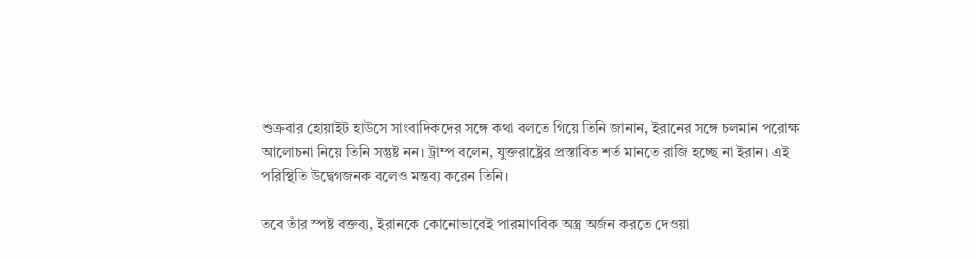শুক্রবার হোয়াইট হাউসে সাংবাদিকদের সঙ্গে কথা বলতে গিয়ে তিনি জানান, ইরানের সঙ্গে চলমান পরোক্ষ আলোচনা নিয়ে তিনি সন্তুষ্ট নন। ট্রাম্প বলেন, যুক্তরাষ্ট্রের প্রস্তাবিত শর্ত মানতে রাজি হচ্ছে না ইরান। এই পরিস্থিতি উদ্বেগজনক বলেও মন্তব্য করেন তিনি।

তবে তাঁর স্পষ্ট বক্তব্য, ইরানকে কোনোভাবেই পারমাণবিক অস্ত্র অর্জন করতে দেওয়া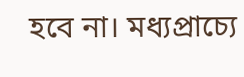হবে না। মধ্যপ্রাচ্যে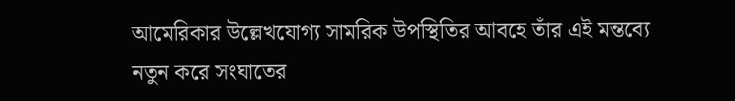আমেরিকার উল্লেখযোগ্য সামরিক উপস্থিতির আবহে তাঁর এই মন্তব্যে নতুন করে সংঘাতের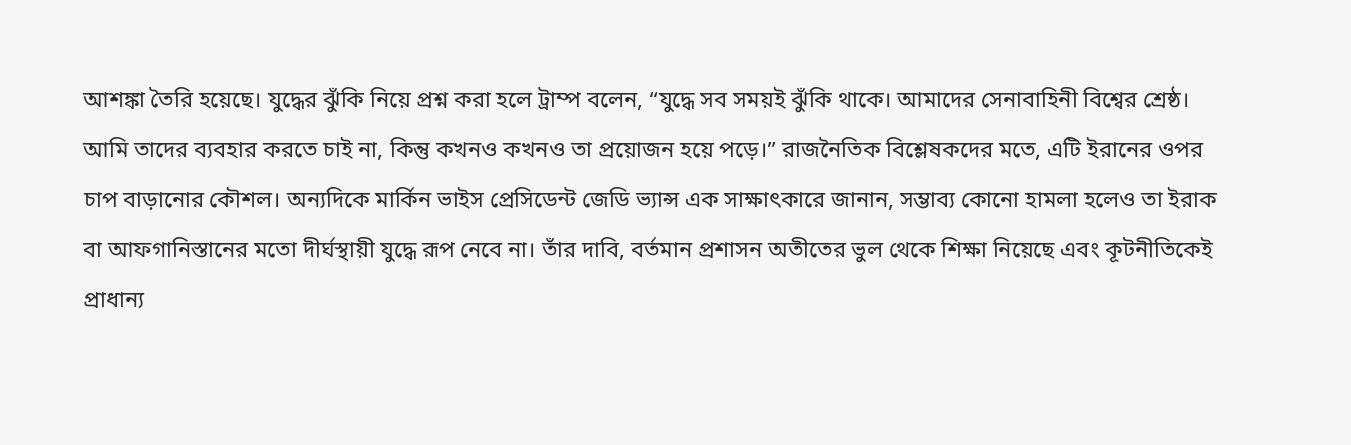আশঙ্কা তৈরি হয়েছে। যুদ্ধের ঝুঁকি নিয়ে প্রশ্ন করা হলে ট্রাম্প বলেন, “যুদ্ধে সব সময়ই ঝুঁকি থাকে। আমাদের সেনাবাহিনী বিশ্বের শ্রেষ্ঠ।
আমি তাদের ব্যবহার করতে চাই না, কিন্তু কখনও কখনও তা প্রয়োজন হয়ে পড়ে।” রাজনৈতিক বিশ্লেষকদের মতে, এটি ইরানের ওপর চাপ বাড়ানোর কৌশল। অন্যদিকে মার্কিন ভাইস প্রেসিডেন্ট জেডি ভ্যান্স এক সাক্ষাৎকারে জানান, সম্ভাব্য কোনো হামলা হলেও তা ইরাক বা আফগানিস্তানের মতো দীর্ঘস্থায়ী যুদ্ধে রূপ নেবে না। তাঁর দাবি, বর্তমান প্রশাসন অতীতের ভুল থেকে শিক্ষা নিয়েছে এবং কূটনীতিকেই প্রাধান্য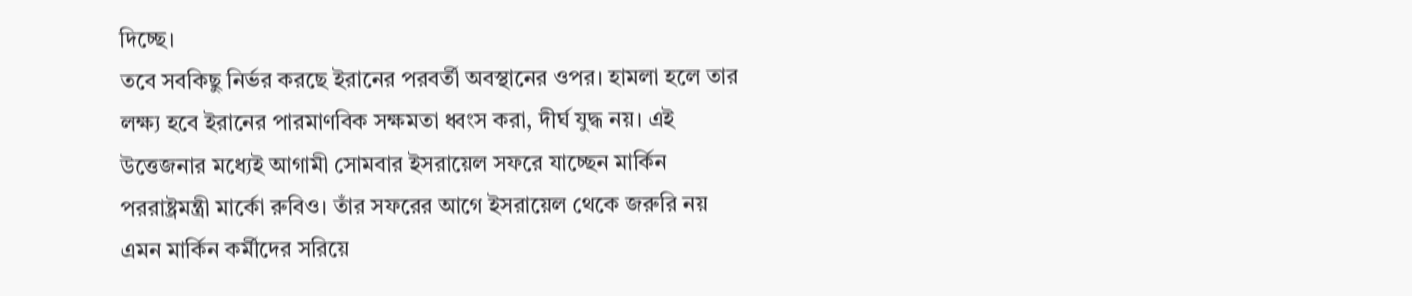দিচ্ছে।
তবে সবকিছু নির্ভর করছে ইরানের পরবর্তী অবস্থানের ওপর। হামলা হলে তার লক্ষ্য হবে ইরানের পারমাণবিক সক্ষমতা ধ্বংস করা, দীর্ঘ যুদ্ধ নয়। এই উত্তেজনার মধ্যেই আগামী সোমবার ইসরায়েল সফরে যাচ্ছেন মার্কিন পররাষ্ট্রমন্ত্রী মার্কো রুবিও। তাঁর সফরের আগে ইসরায়েল থেকে জরুরি নয় এমন মার্কিন কর্মীদের সরিয়ে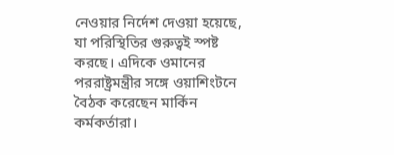নেওয়ার নির্দেশ দেওয়া হয়েছে, যা পরিস্থিতির গুরুত্বই স্পষ্ট করছে। এদিকে ওমানের পররাষ্ট্রমন্ত্রীর সঙ্গে ওয়াশিংটনে বৈঠক করেছেন মার্কিন কর্মকর্তারা।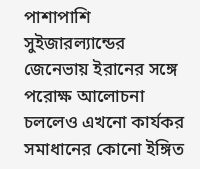পাশাপাশি সুইজারল্যান্ডের জেনেভায় ইরানের সঙ্গে পরোক্ষ আলোচনা চললেও এখনো কার্যকর সমাধানের কোনো ইঙ্গিত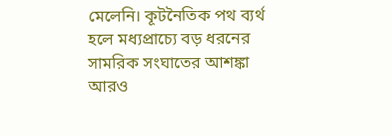মেলেনি। কূটনৈতিক পথ ব্যর্থ হলে মধ্যপ্রাচ্যে বড় ধরনের সামরিক সংঘাতের আশঙ্কা আরও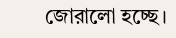জোরালো হচ্ছে।